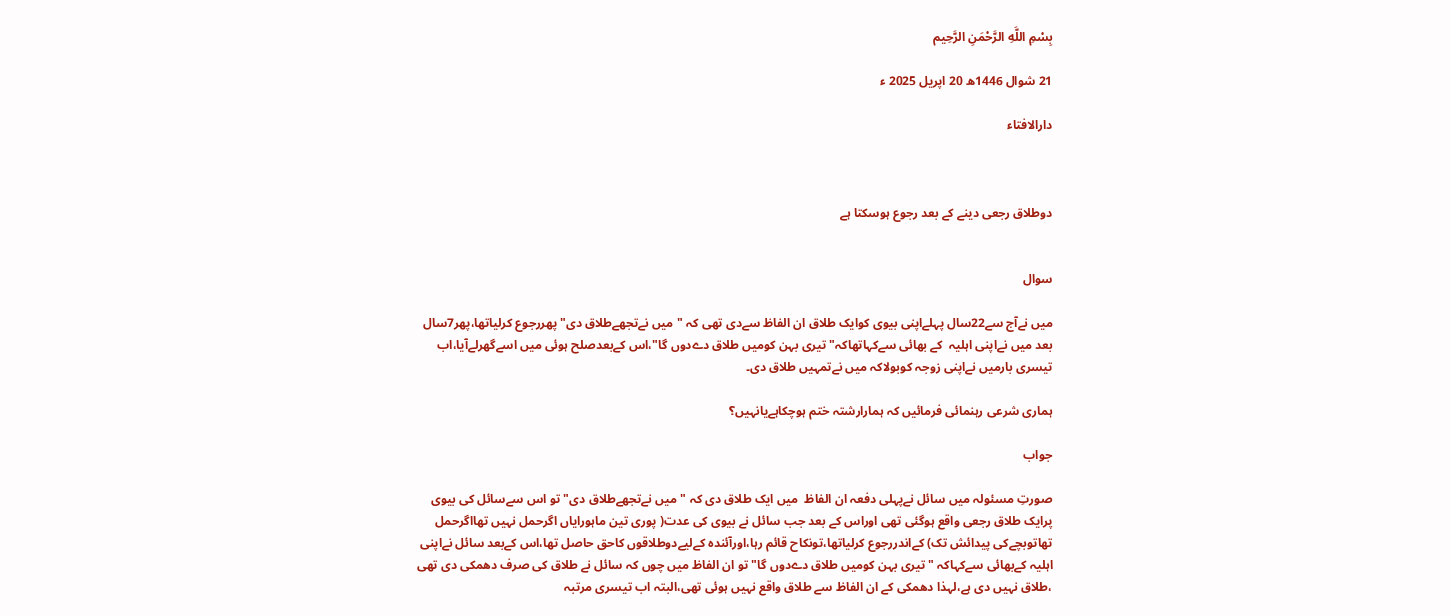بِسْمِ اللَّهِ الرَّحْمَنِ الرَّحِيم

21 شوال 1446ھ 20 اپریل 2025 ء

دارالافتاء



دوطلاق رجعی دینے کے بعد رجوع ہوسکتا ہے


سوال

میں نےآج سے22سال پہلےاپنی بیوی کوایک طلاق ان الفاظ سےدی تھی کہ "میں نےتجھےطلاق دی"پھررجوع کرلیاتھا،پھر7سال بعد میں نےاپنی اہلیہ  کے بھائی سےکہاتھاکہ" تیری بہن کومیں طلاق دےدوں گا"،اس کےبعدصلح ہوئی میں اسےگھرلےآیا،اب تیسری بارمیں نےاپنی زوجہ کوبولاکہ میں نےتمہیں طلاق دی۔

ہماری شرعی رہنمائی فرمائیں کہ ہمارارشتہ ختم ہوچکاہےیانہیں؟

جواب

صورتِ مسئولہ میں سائل نےپہلی دفعہ ان الفاظ  میں ایک طلاق دی کہ "میں نےتجھےطلاق دی"تو اس سےسائل کی بیوی پرایک طلاق رجعی واقع ہوگئی تھی اوراس کے بعد جب سائل نے بیوی کی عدت( پوری تین ماہورایاں اگرحمل نہیں تھااگرحمل تھاتوبچےکی پیدائش تک) کےاندررجوع کرلیاتھا،تونکاح قائم رہا،اورآئندہ کےلیےدوطلاقوں کاحق حاصل تھا،اس کےبعد سائل نےاپنی اہلیہ کےبھائی سےکہاکہ " تیری بہن کومیں طلاق دےدوں گا"تو ان الفاظ میں چوں کہ سائل نے طلاق کی صرف دھمکی دی تھی ،طلاق نہیں دی ہے،لہذا دھمکی کے ان الفاظ سے طلاق واقع نہیں ہوئی تھی،البتہ اب تیسری مرتبہ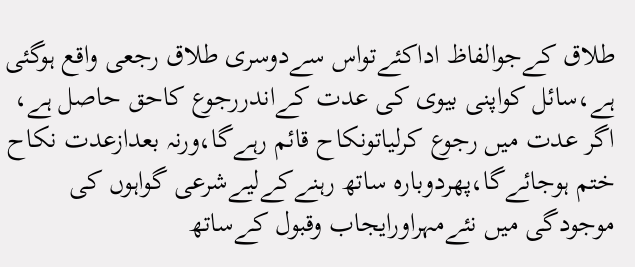طلاق کےجوالفاظ اداکئےتواس سےدوسری طلاق رجعی واقع ہوگئی ہے،سائل کواپنی بیوی کی عدت کےاندررجوع کاحق حاصل ہے، اگر عدت میں رجوع کرلیاتونکاح قائم رہےگا،ورنہ بعدازعدت نکاح ختم ہوجائےگا،پھردوبارہ ساتھ رہنےکےلیےشرعی گواہوں کی موجودگی میں نئےمہراورایجاب وقبول کےساتھ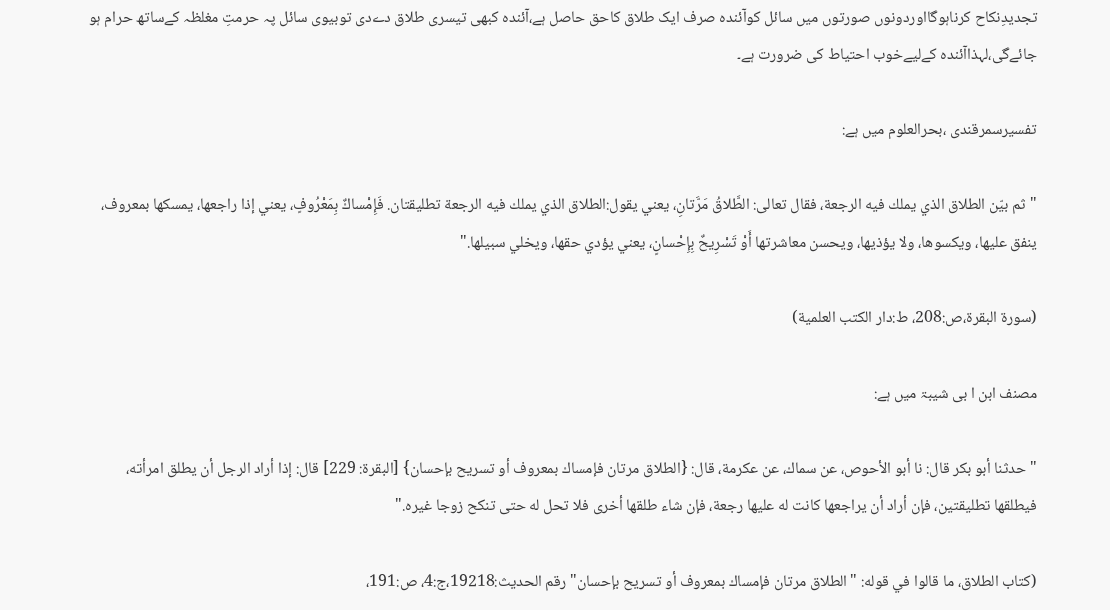تجدیدِنکاح کرناہوگااوردونوں صورتوں میں سائل کوآئندہ صرف ایک طلاق کاحق حاصل ہے،آئندہ کبھی تیسری طلاق دےدی توبیوی سائل پہ حرمتِ مغلظہ کےساتھ حرام ہو جائےگی،لہذاآئندہ کےلیےخوب احتیاط کی ضرورت ہے۔

تفسیرسمرقندی ،بحرالعلوم میں ہے:

"ثم بيّن الطلاق الذي يملك فيه الرجعة، فقال تعالى: الطَّلاقُ مَرَّتانِ، يعني يقول:الطلاق ‌الذي ‌يملك ‌فيه ‌الرجعة ‌تطليقتان. فَإِمْساكٌ بِمَعْرُوفٍ، يعني إذا راجعها، يمسكها بمعروف، ينفق عليها، ويكسوها، ولا يؤذيها، ويحسن معاشرتها أَوْ تَسْرِيحٌ بِإِحْسانٍ، يعني يؤدي حقها، ويخلي سبيلها."

(سورة البقرة،ص:208، ط:دار الكتب العلمية)

مصنف ابن ا بی شیبۃ میں ہے:

"حدثنا أبو بكر قال: نا أبو الأحوص، عن سماك، عن عكرمة، قال: {الطلاق ‌مرتان فإمساك بمعروف أو تسريح بإحسان} [البقرة: 229] قال: إذا أراد الرجل أن يطلق امرأته، فيطلقها تطليقتين، فإن أراد أن يراجعها كانت له عليها رجعة، فإن شاء طلقها أخرى فلا تحل له حتى تنكح زوجا غيره."

(كتاب الطلاق، ‌‌ما قالوا في قوله: "الطلاق مرتان فإمساك بمعروف أو تسريح بإحسان"رقم الحديث:19218،ج:4، ص:191،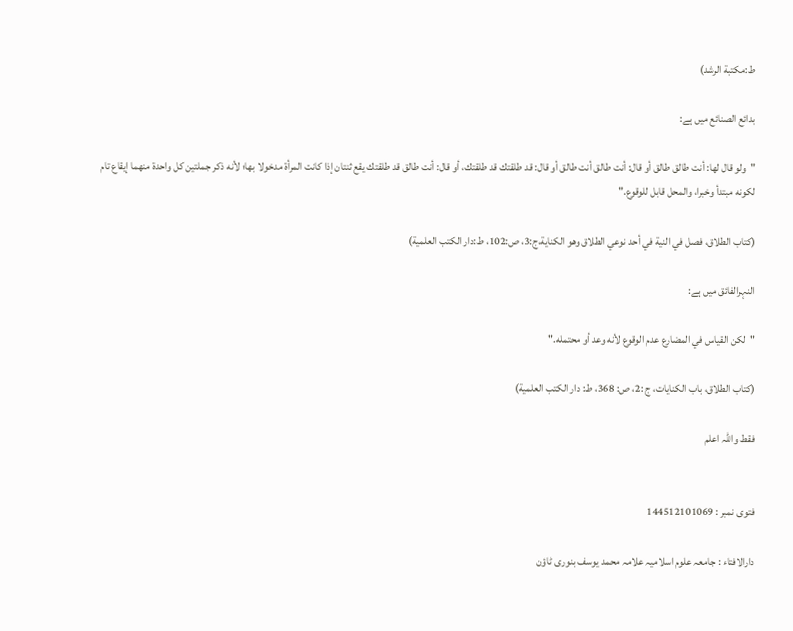ط:مكتبة الرشد)

بدائع الصنائع میں ہے:

"ولو قال لها: أنت طالق طالق أو قال: أنت طالق أنت طالق أو قال: قد طلقتك قد طلقتك، أو قال: أنت طالق قد طلقتك ‌يقع ‌ثنتان إذا كانت المرأة مدخولا بها؛ لأنه ذكر جملتين كل واحدة منهما إيقاع تام لكونه مبتدأ وخبرا، والمحل قابل للوقوع."

(كتاب الطلاق، فصل في النية في أحد نوعي الطلاق وهو الكناية،ج:3، ص:102، ط:دار الكتب العلمية)

النہرالفائق میں ہے:

"لكن القياس في المضارع عدم الوقوع لأنه ‌وعد أو محتمله."

(كتاب الطلاق، باب الكنايات، ج :2، ص: 368، ط: دار الكتب العلمية)

فقط واللہ اعلم


فتوی نمبر : 144512101069

دارالافتاء : جامعہ علوم اسلامیہ علامہ محمد یوسف بنوری ٹاؤن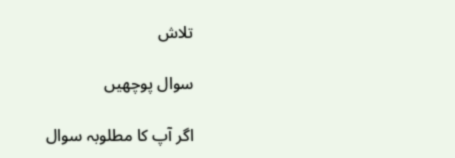تلاش

سوال پوچھیں

اگر آپ کا مطلوبہ سوال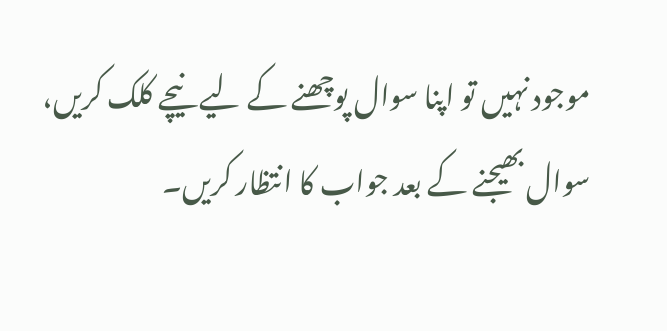موجود نہیں تو اپنا سوال پوچھنے کے لیے نیچے کلک کریں، سوال بھیجنے کے بعد جواب کا انتظار کریں۔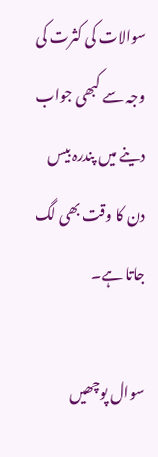سوالات کی کثرت کی وجہ سے کبھی جواب دینے میں پندرہ بیس دن کا وقت بھی لگ جاتا ہے۔

سوال پوچھیں